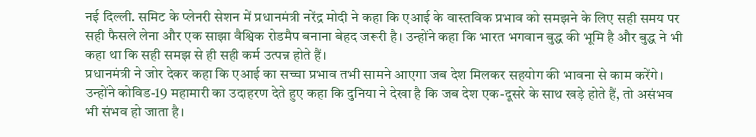नई दिल्ली. समिट के प्लेनरी सेशन में प्रधानमंत्री नरेंद्र मोदी ने कहा कि एआई के वास्तविक प्रभाव को समझने के लिए सही समय पर सही फैसले लेना और एक साझा वैश्विक रोडमैप बनाना बेहद जरूरी है। उन्होंने कहा कि भारत भगवान बुद्ध की भूमि है और बुद्ध ने भी कहा था कि सही समझ से ही सही कर्म उत्पन्न होते हैं।
प्रधानमंत्री ने जोर देकर कहा कि एआई का सच्चा प्रभाव तभी सामने आएगा जब देश मिलकर सहयोग की भावना से काम करेंगे। उन्होंने कोविड-19 महामारी का उदाहरण देते हुए कहा कि दुनिया ने देखा है कि जब देश एक-दूसरे के साथ खड़े होते हैं, तो असंभव भी संभव हो जाता है।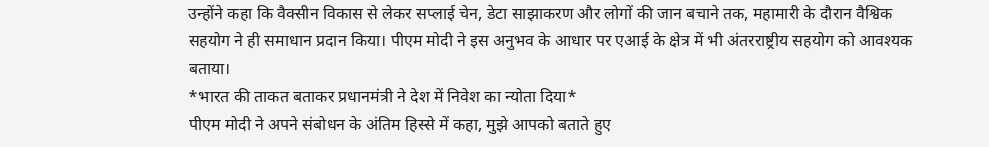उन्होंने कहा कि वैक्सीन विकास से लेकर सप्लाई चेन, डेटा साझाकरण और लोगों की जान बचाने तक, महामारी के दौरान वैश्विक सहयोग ने ही समाधान प्रदान किया। पीएम मोदी ने इस अनुभव के आधार पर एआई के क्षेत्र में भी अंतरराष्ट्रीय सहयोग को आवश्यक बताया।
*भारत की ताकत बताकर प्रधानमंत्री ने देश में निवेश का न्योता दिया*
पीएम मोदी ने अपने संबोधन के अंतिम हिस्से में कहा, मुझे आपको बताते हुए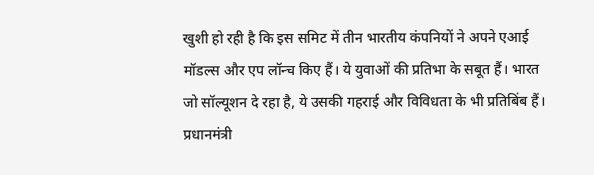खुशी हो रही है कि इस समिट में तीन भारतीय कंपनियों ने अपने एआई मॉडल्स और एप लॉन्च किए हैं। ये युवाओं की प्रतिभा के सबूत हैं। भारत जो सॉल्यूशन दे रहा है, ये उसकी गहराई और विविधता के भी प्रतिबिंब हैं। प्रधानमंत्री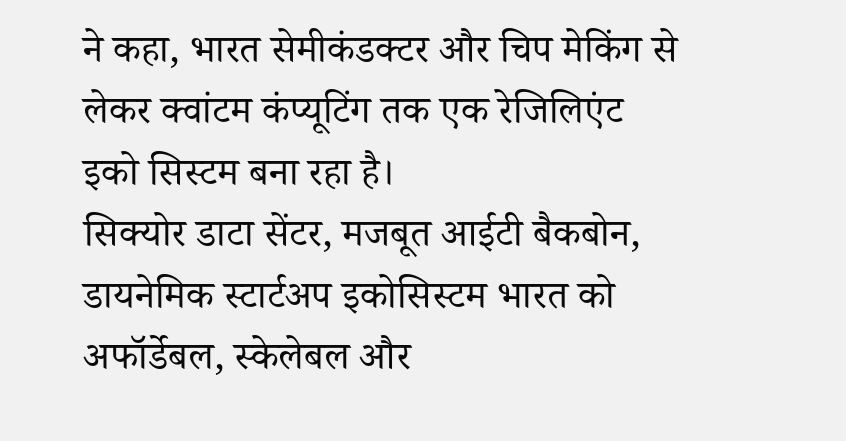ने कहा, भारत सेमीकंडक्टर और चिप मेकिंग से लेकर क्वांटम कंप्यूटिंग तक एक रेजिलिएंट इको सिस्टम बना रहा है।
सिक्योर डाटा सेंटर, मजबूत आईटी बैकबोन, डायनेमिक स्टार्टअप इकोसिस्टम भारत को अफॉर्डेबल, स्केलेबल और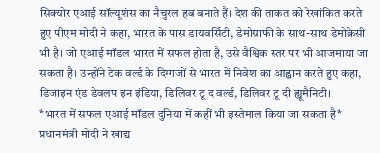सिक्योर एआई सॉल्यूशंस का नैचुरल हब बनाते हैं। देश की ताकत को रेखांकित करते हुए पीएम मोदी ने कहा, भारत के पास डायवर्सिटी, डेमोग्राफी के साथ-साथ डेमोक्रेसी भी है। जो एआई मॉडल भारत में सफल होता है, उसे वैश्विक स्तर पर भी आजमाया जा सकता है। उन्होंने टेक वर्ल्ड के दिग्गजों से भारत में निवेश का आह्वान करते हुए कहा, डिजाइन एंड डेवलप इन इंडिया, डिलिवर टू द वर्ल्ड, डिलिवर टू दी ह्यूमैनिटी।
*भारत में सफल एआई मॉडल दुनिया में कहीं भी इस्तेमाल किया जा सकता है*
प्रधानमंत्री मोदी ने खाद्य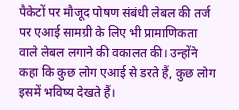पैकेटों पर मौजूद पोषण संबंधी लेबल की तर्ज पर एआई सामग्री के लिए भी प्रामाणिकता वाले लेबल लगाने की वकालत की। उन्होंने कहा कि कुछ लोग एआई से डरते हैं, कुछ लोग इसमें भविष्य देखते हैं।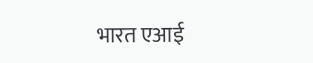भारत एआई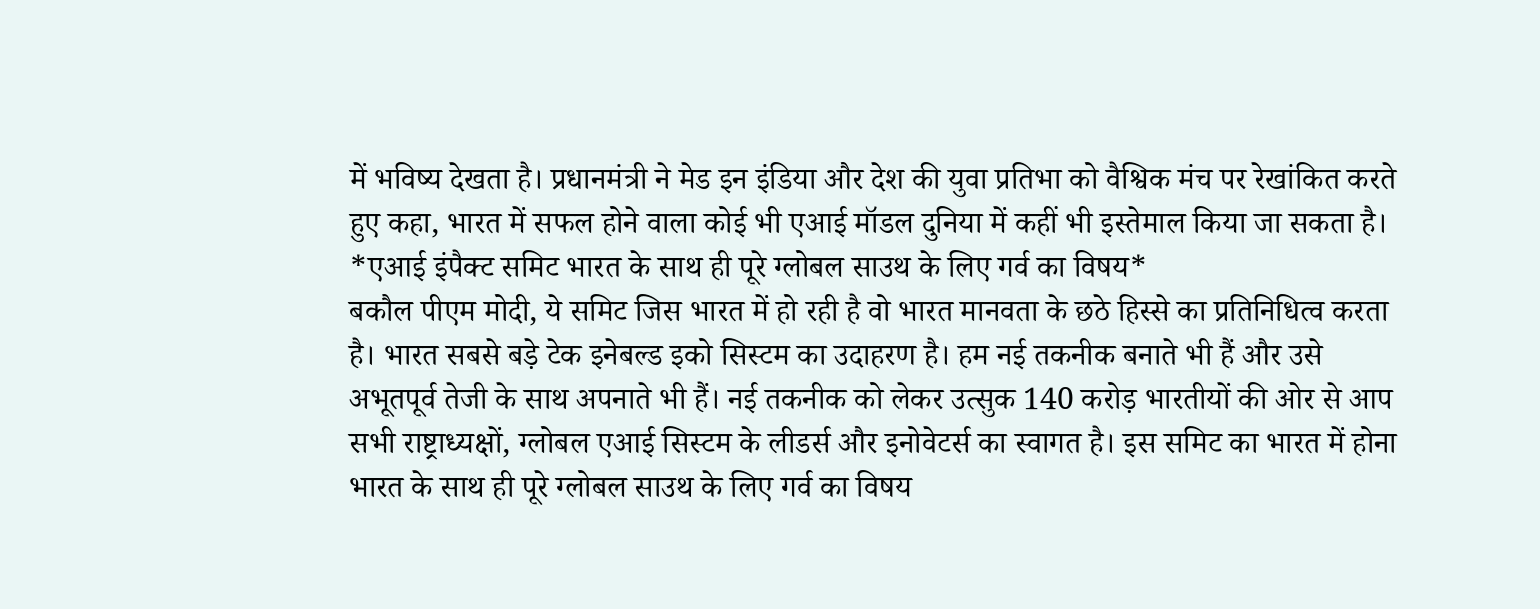में भविष्य देखता है। प्रधानमंत्री ने मेड इन इंडिया और देश की युवा प्रतिभा को वैश्विक मंच पर रेखांकित करते हुए कहा, भारत में सफल होने वाला कोई भी एआई मॉडल दुनिया में कहीं भी इस्तेमाल किया जा सकता है।
*एआई इंपैक्ट समिट भारत के साथ ही पूरे ग्लोबल साउथ के लिए गर्व का विषय*
बकौल पीएम मोदी, ये समिट जिस भारत में हो रही है वो भारत मानवता के छठे हिस्से का प्रतिनिधित्व करता है। भारत सबसे बड़े टेक इनेबल्ड इको सिस्टम का उदाहरण है। हम नई तकनीक बनाते भी हैं और उसे अभूतपूर्व तेजी के साथ अपनाते भी हैं। नई तकनीक को लेकर उत्सुक 140 करोड़ भारतीयों की ओर से आप सभी राष्ट्राध्यक्षों, ग्लोबल एआई सिस्टम के लीडर्स और इनोवेटर्स का स्वागत है। इस समिट का भारत में होना भारत के साथ ही पूरे ग्लोबल साउथ के लिए गर्व का विषय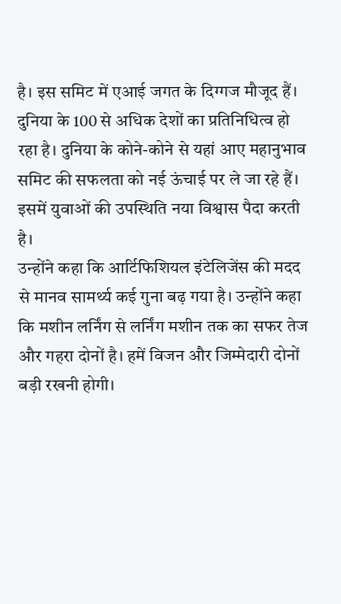है। इस समिट में एआई जगत के दिग्गज मौजूद हैं। दुनिया के 100 से अधिक देशों का प्रतिनिधित्व हो रहा है। दुनिया के कोने-कोने से यहां आए महानुभाव समिट की सफलता को नई ऊंचाई पर ले जा रहे हैं। इसमें युवाओं की उपस्थिति नया विश्वास पैदा करती है।
उन्होंने कहा कि आर्टिफिशियल इंटेलिजेंस की मदद से मानव सामर्थ्य कई गुना बढ़ गया है। उन्होंने कहा कि मशीन लर्निंग से लर्निंग मशीन तक का सफर तेज और गहरा दोनों है। हमें विजन और जिम्मेदारी दोनों बड़ी रखनी होगी।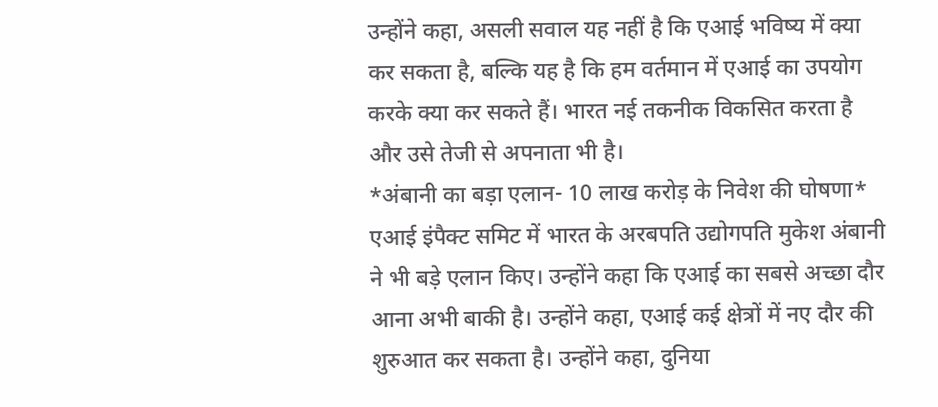उन्होंने कहा, असली सवाल यह नहीं है कि एआई भविष्य में क्या कर सकता है, बल्कि यह है कि हम वर्तमान में एआई का उपयोग करके क्या कर सकते हैं। भारत नई तकनीक विकसित करता है और उसे तेजी से अपनाता भी है।
*अंबानी का बड़ा एलान- 10 लाख करोड़ के निवेश की घोषणा*
एआई इंपैक्ट समिट में भारत के अरबपति उद्योगपति मुकेश अंबानी ने भी बड़े एलान किए। उन्होंने कहा कि एआई का सबसे अच्छा दौर आना अभी बाकी है। उन्होंने कहा, एआई कई क्षेत्रों में नए दौर की शुरुआत कर सकता है। उन्होंने कहा, दुनिया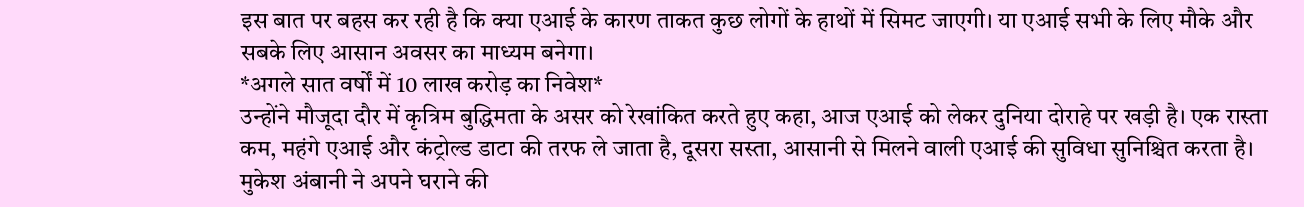इस बात पर बहस कर रही है कि क्या एआई के कारण ताकत कुछ लोगों के हाथों में सिमट जाएगी। या एआई सभी के लिए मौके और सबके लिए आसान अवसर का माध्यम बनेगा।
*अगले सात वर्षों में 10 लाख करोड़ का निवेश*
उन्होंने मौजूदा दौर में कृत्रिम बुद्धिमता के असर को रेखांकित करते हुए कहा, आज एआई को लेकर दुनिया दोराहे पर खड़ी है। एक रास्ता कम, महंगे एआई और कंट्रोल्ड डाटा की तरफ ले जाता है, दूसरा सस्ता, आसानी से मिलने वाली एआई की सुविधा सुनिश्चित करता है। मुकेश अंबानी ने अपने घराने की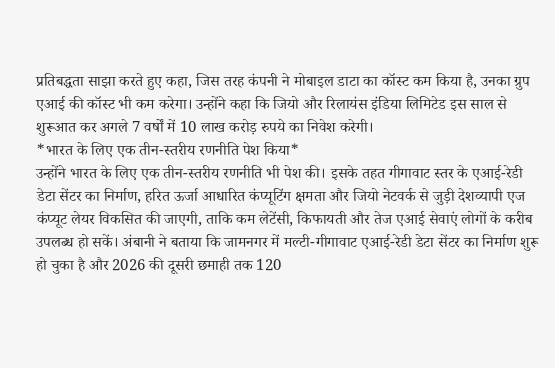प्रतिबद्धता साझा करते हुए कहा, जिस तरह कंपनी ने मोबाइल डाटा का कॉस्ट कम किया है, उनका ग्रुप एआई की कॉस्ट भी कम करेगा। उन्होंने कहा कि जियो और रिलायंस इंडिया लिमिटेड इस साल से शुरूआत कर अगले 7 वर्षों में 10 लाख करोड़ रुपये का निवेश करेगी।
*भारत के लिए एक तीन-स्तरीय रणनीति पेश किया*
उन्होंने भारत के लिए एक तीन-स्तरीय रणनीति भी पेश की। इसके तहत गीगावाट स्तर के एआई-रेडी डेटा सेंटर का निर्माण, हरित ऊर्जा आधारित कंप्यूटिंग क्षमता और जियो नेटवर्क से जुड़ी देशव्यापी एज कंप्यूट लेयर विकसित की जाएगी, ताकि कम लेटेंसी, किफायती और तेज एआई सेवाएं लोगों के करीब उपलब्ध हो सकें। अंबानी ने बताया कि जामनगर में मल्टी-गीगावाट एआई-रेडी डेटा सेंटर का निर्माण शुरू हो चुका है और 2026 की दूसरी छमाही तक 120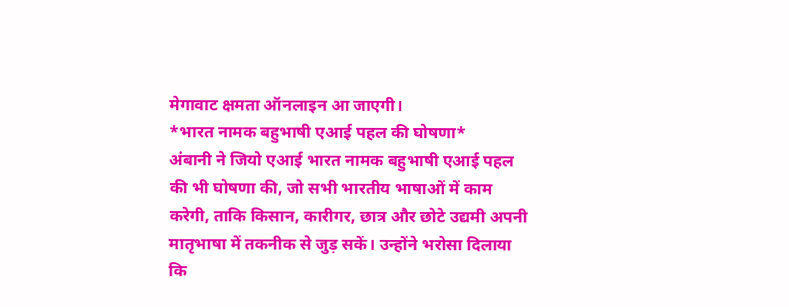मेगावाट क्षमता ऑनलाइन आ जाएगी।
*भारत नामक बहुभाषी एआई पहल की घोषणा*
अंबानी ने जियो एआई भारत नामक बहुभाषी एआई पहल की भी घोषणा की, जो सभी भारतीय भाषाओं में काम करेगी, ताकि किसान, कारीगर, छात्र और छोटे उद्यमी अपनी मातृभाषा में तकनीक से जुड़ सकें। उन्होंने भरोसा दिलाया कि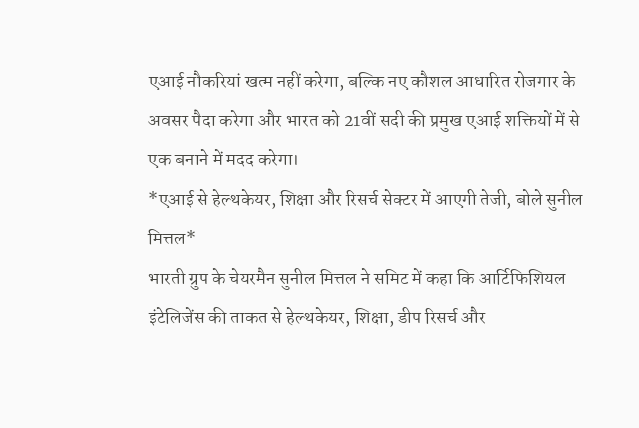एआई नौकरियां खत्म नहीं करेगा, बल्कि नए कौशल आधारित रोजगार के अवसर पैदा करेगा और भारत को 21वीं सदी की प्रमुख एआई शक्तियों में से एक बनाने में मदद करेगा।
*एआई से हेल्थकेयर, शिक्षा और रिसर्च सेक्टर में आएगी तेजी, बोले सुनील मित्तल*
भारती ग्रुप के चेयरमैन सुनील मित्तल ने समिट में कहा कि आर्टिफिशियल इंटेलिजेंस की ताकत से हेल्थकेयर, शिक्षा, डीप रिसर्च और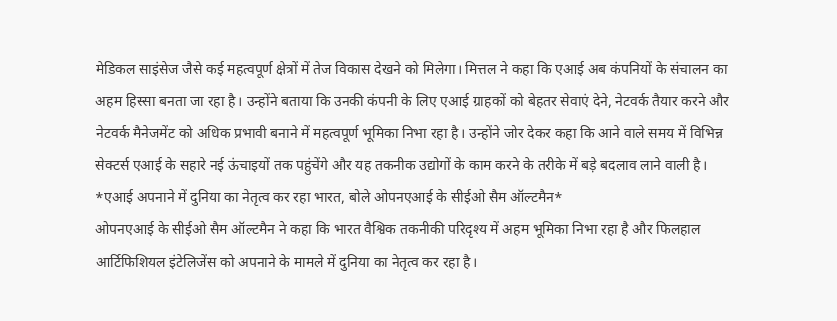मेडिकल साइंसेज जैसे कई महत्वपूर्ण क्षेत्रों में तेज विकास देखने को मिलेगा। मित्तल ने कहा कि एआई अब कंपनियों के संचालन का अहम हिस्सा बनता जा रहा है। उन्होंने बताया कि उनकी कंपनी के लिए एआई ग्राहकों को बेहतर सेवाएं देने, नेटवर्क तैयार करने और नेटवर्क मैनेजमेंट को अधिक प्रभावी बनाने में महत्वपूर्ण भूमिका निभा रहा है। उन्होंने जोर देकर कहा कि आने वाले समय में विभिन्न सेक्टर्स एआई के सहारे नई ऊंचाइयों तक पहुंचेंगे और यह तकनीक उद्योगों के काम करने के तरीके में बड़े बदलाव लाने वाली है।
*एआई अपनाने में दुनिया का नेतृत्व कर रहा भारत, बोले ओपनएआई के सीईओ सैम ऑल्टमैन*
ओपनएआई के सीईओ सैम ऑल्टमैन ने कहा कि भारत वैश्विक तकनीकी परिदृश्य में अहम भूमिका निभा रहा है और फिलहाल आर्टिफिशियल इंटेलिजेंस को अपनाने के मामले में दुनिया का नेतृत्व कर रहा है।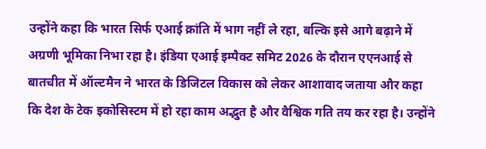उन्होंने कहा कि भारत सिर्फ एआई क्रांति में भाग नहीं ले रहा, बल्कि इसे आगे बढ़ाने में अग्रणी भूमिका निभा रहा है। इंडिया एआई इम्पैक्ट समिट 2026 के दौरान एएनआई से बातचीत में ऑल्टमैन ने भारत के डिजिटल विकास को लेकर आशावाद जताया और कहा कि देश के टेक इकोसिस्टम में हो रहा काम अद्भुत है और वैश्विक गति तय कर रहा है। उन्होंने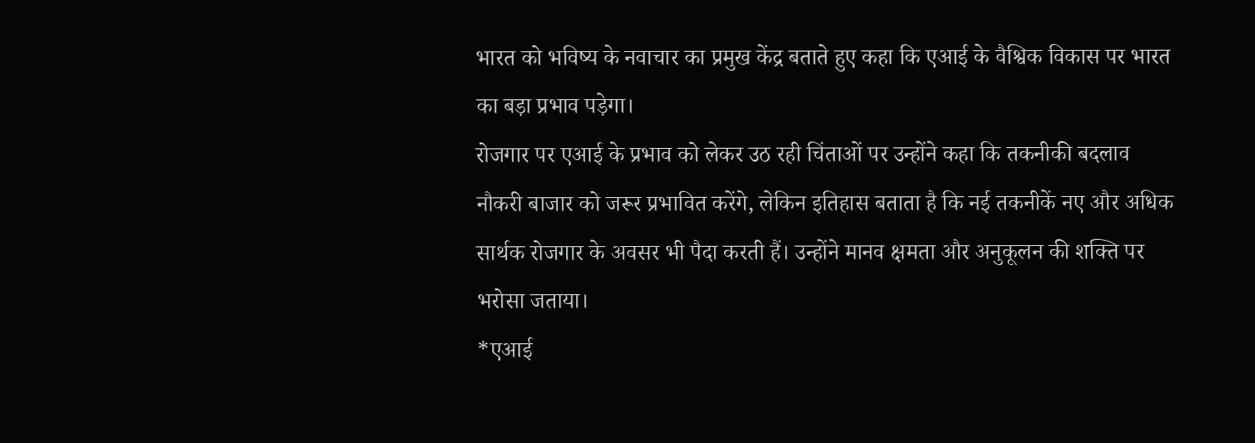भारत को भविष्य के नवाचार का प्रमुख केंद्र बताते हुए कहा कि एआई के वैश्विक विकास पर भारत का बड़ा प्रभाव पड़ेगा।
रोजगार पर एआई के प्रभाव को लेकर उठ रही चिंताओं पर उन्होंने कहा कि तकनीकी बदलाव नौकरी बाजार को जरूर प्रभावित करेंगे, लेकिन इतिहास बताता है कि नई तकनीकें नए और अधिक सार्थक रोजगार के अवसर भी पैदा करती हैं। उन्होंने मानव क्षमता और अनुकूलन की शक्ति पर भरोसा जताया।
*एआई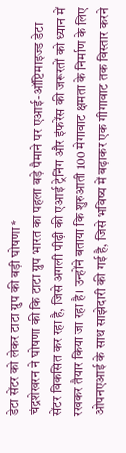डेटा सेंटर को लेकर टाटा ग्रुप की बड़ी घोषणा*
चंद्रशेखरन ने घोषणा की कि टाटा ग्रुप भारत का पहला बड़े पैमाने पर एआई-ऑप्टिमाइज्ड डेटा सेंटर विकसित कर रहा है, जिसे अगली पीढ़ी की एआई ट्रेनिंग और इंफरेंस की जरूरतों को ध्यान में रखकर तैयार किया जा रहा है। उन्होंने बताया कि शुरुआती 100 मेगावाट क्षमता के निर्माण के लिए ओपनएआई के साथ साझेदारी की गई है, जिसे भविष्य में बढ़ाकर एक गीगावाट तक विस्तार करने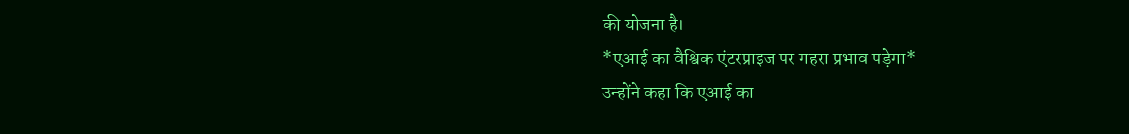की योजना है।
*एआई का वैश्विक एंटरप्राइज पर गहरा प्रभाव पड़ेगा*
उन्होंने कहा कि एआई का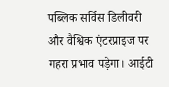पब्लिक सर्विस डिलीवरी और वैश्विक एंटरप्राइज पर गहरा प्रभाव पड़ेगा। आईटी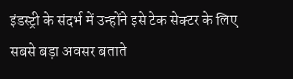इंडस्ट्री के संदर्भ में उन्होंने इसे टेक सेक्टर के लिए सबसे बड़ा अवसर बताते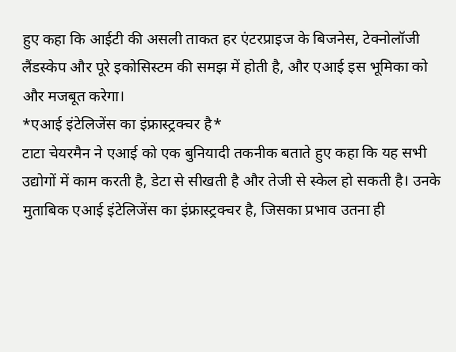हुए कहा कि आईटी की असली ताकत हर एंटरप्राइज के बिजनेस, टेक्नोलॉजी लैंडस्केप और पूरे इकोसिस्टम की समझ में होती है, और एआई इस भूमिका को और मजबूत करेगा।
*एआई इंटेलिजेंस का इंफ्रास्ट्रक्चर है*
टाटा चेयरमैन ने एआई को एक बुनियादी तकनीक बताते हुए कहा कि यह सभी उद्योगों में काम करती है, डेटा से सीखती है और तेजी से स्केल हो सकती है। उनके मुताबिक एआई इंटेलिजेंस का इंफ्रास्ट्रक्चर है, जिसका प्रभाव उतना ही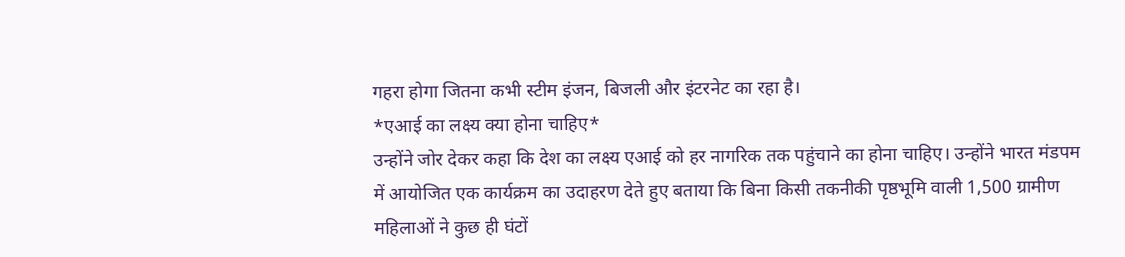गहरा होगा जितना कभी स्टीम इंजन, बिजली और इंटरनेट का रहा है।
*एआई का लक्ष्य क्या होना चाहिए*
उन्होंने जोर देकर कहा कि देश का लक्ष्य एआई को हर नागरिक तक पहुंचाने का होना चाहिए। उन्होंने भारत मंडपम में आयोजित एक कार्यक्रम का उदाहरण देते हुए बताया कि बिना किसी तकनीकी पृष्ठभूमि वाली 1,500 ग्रामीण महिलाओं ने कुछ ही घंटों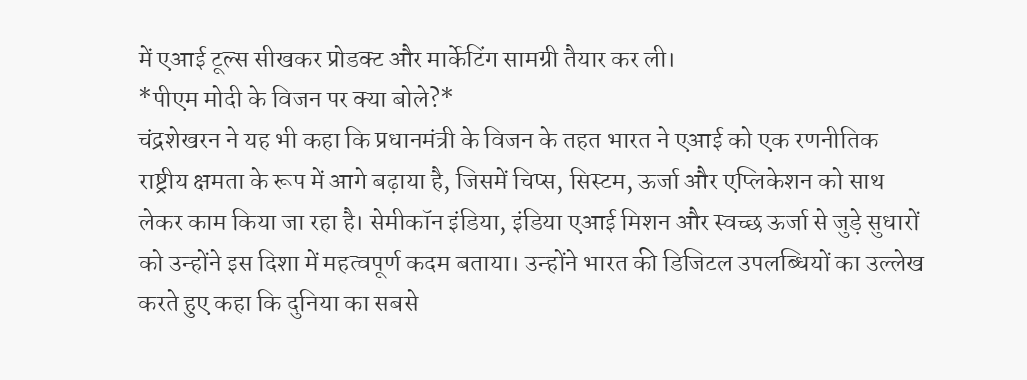में एआई टूल्स सीखकर प्रोडक्ट और मार्केटिंग सामग्री तैयार कर ली।
*पीएम मोदी के विजन पर क्या बोले?*
चंद्रशेखरन ने यह भी कहा कि प्रधानमंत्री के विजन के तहत भारत ने एआई को एक रणनीतिक राष्ट्रीय क्षमता के रूप में आगे बढ़ाया है, जिसमें चिप्स, सिस्टम, ऊर्जा और एप्लिकेशन को साथ लेकर काम किया जा रहा है। सेमीकॉन इंडिया, इंडिया एआई मिशन और स्वच्छ ऊर्जा से जुड़े सुधारों को उन्होंने इस दिशा में महत्वपूर्ण कदम बताया। उन्होंने भारत की डिजिटल उपलब्धियों का उल्लेख करते हुए कहा कि दुनिया का सबसे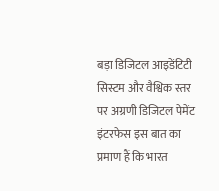बड़ा डिजिटल आइडेंटिटी सिस्टम और वैश्विक स्तर पर अग्रणी डिजिटल पेमेंट इंटरफेस इस बात का प्रमाण हैं कि भारत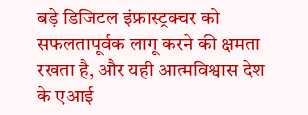बड़े डिजिटल इंफ्रास्ट्रक्चर को सफलतापूर्वक लागू करने की क्षमता रखता है, और यही आत्मविश्वास देश के एआई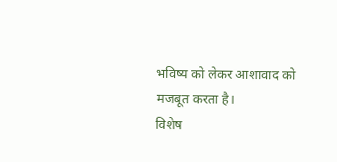भविष्य को लेकर आशावाद को मजबूत करता है।
विशेष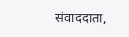संवाददाता,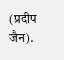(प्रदीप जैन).